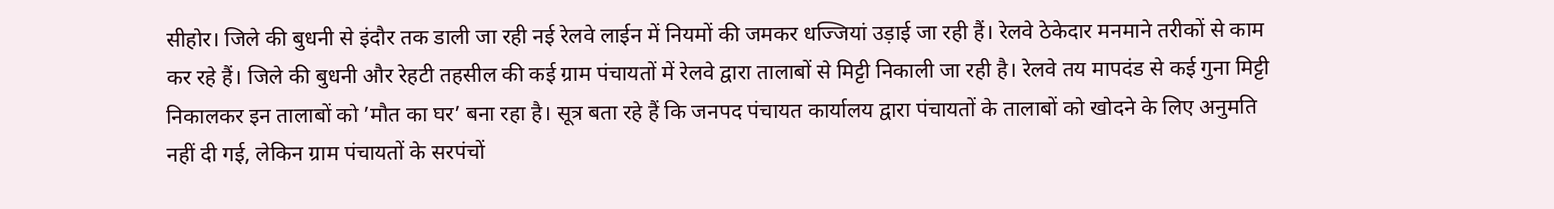सीहोर। जिले की बुधनी से इंदौर तक डाली जा रही नई रेलवे लाईन में नियमों की जमकर धज्जियां उड़ाई जा रही हैं। रेलवे ठेकेदार मनमाने तरीकों से काम कर रहे हैं। जिले की बुधनी और रेहटी तहसील की कई ग्राम पंचायतों में रेलवे द्वारा तालाबों से मिट्टी निकाली जा रही है। रेलवे तय मापदंड से कई गुना मिट्टी निकालकर इन तालाबों को ’मौत का घर’ बना रहा है। सूत्र बता रहे हैं कि जनपद पंचायत कार्यालय द्वारा पंचायतों के तालाबों को खोदने के लिए अनुमति नहीं दी गई, लेकिन ग्राम पंचायतों के सरपंचों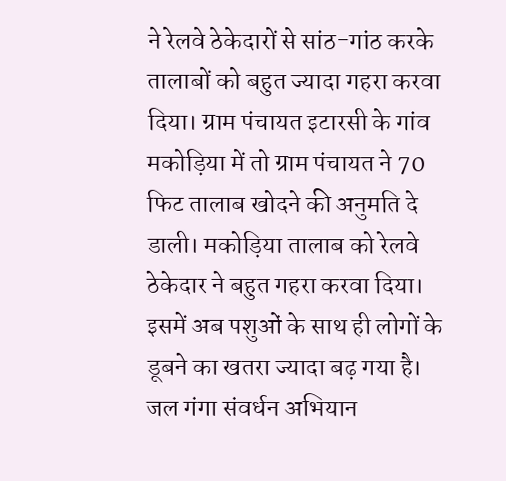ने रेलवे ठेकेदारों से सांठ-गांठ करके तालाबों को बहुत ज्यादा गहरा करवा दिया। ग्राम पंचायत इटारसी के गांव मकोड़िया में तो ग्राम पंचायत ने 70 फिट तालाब खोदने की अनुमति दे डाली। मकोड़िया तालाब को रेलवे ठेकेदार ने बहुत गहरा करवा दिया। इसमें अब पशुओं के साथ ही लोगों के डूबने का खतरा ज्यादा बढ़ गया है।
जल गंगा संवर्धन अभियान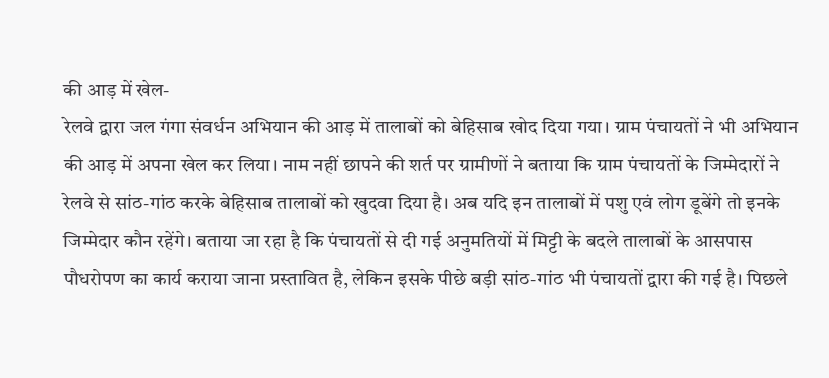की आड़ में खेल-
रेलवे द्वारा जल गंगा संवर्धन अभियान की आड़ में तालाबों को बेहिसाब खोद दिया गया। ग्राम पंचायतों ने भी अभियान की आड़ में अपना खेल कर लिया। नाम नहीं छापने की शर्त पर ग्रामीणों ने बताया कि ग्राम पंचायतों के जिम्मेदारों ने रेलवे से सांठ-गांठ करके बेहिसाब तालाबों को खुदवा दिया है। अब यदि इन तालाबों में पशु एवं लोग डूबेंगे तो इनके जिम्मेदार कौन रहेंगे। बताया जा रहा है कि पंचायतों से दी गई अनुमतियों में मिट्टी के बदले तालाबों के आसपास पौधरोपण का कार्य कराया जाना प्रस्तावित है, लेकिन इसके पीछे बड़ी सांठ-गांठ भी पंचायतों द्वारा की गई है। पिछले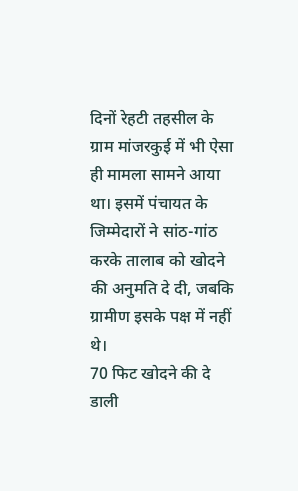दिनों रेहटी तहसील के ग्राम मांजरकुई में भी ऐसा ही मामला सामने आया था। इसमें पंचायत के जिम्मेदारों ने सांठ-गांठ करके तालाब को खोदने की अनुमति दे दी, जबकि ग्रामीण इसके पक्ष में नहीं थे।
70 फिट खोदने की दे डाली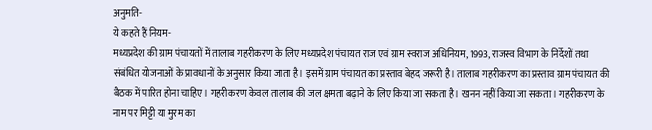अनुमति-
ये कहते हैं नियम-
मध्यप्रदेश की ग्राम पंचायतों में तालाब गहरीकरण के लिए मध्यप्रदेश पंचायत राज एवं ग्राम स्वराज अधिनियम, 1993, राजस्व विभाग के निर्देशों तथा संबंधित योजनाओं के प्रावधानों के अनुसार किया जाता है। इसमें ग्राम पंचायत का प्रस्ताव बेहद जरूरी है। तालाब गहरीकरण का प्रस्ताव ग्राम पंचायत की बैठक में पारित होना चाहिए। गहरीकरण केवल तालाब की जल क्षमता बढ़ाने के लिए किया जा सकता है। खनन नहीं किया जा सकता। गहरीकरण के नाम पर मिट्टी या मुरम का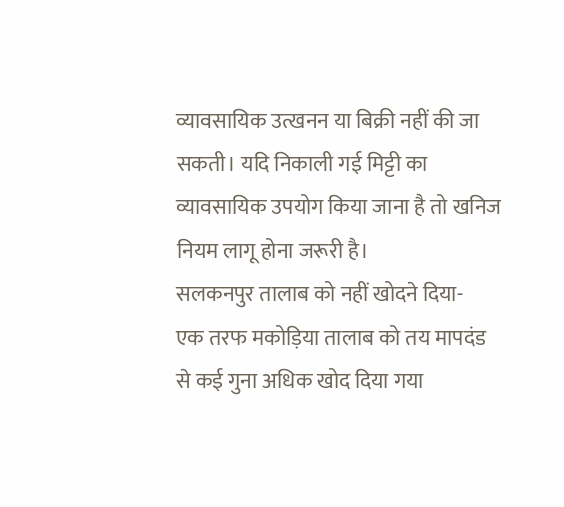व्यावसायिक उत्खनन या बिक्री नहीं की जा सकती। यदि निकाली गई मिट्टी का व्यावसायिक उपयोग किया जाना है तो खनिज नियम लागू होना जरूरी है।
सलकनपुर तालाब को नहीं खोदने दिया-
एक तरफ मकोड़िया तालाब को तय मापदंड से कई गुना अधिक खोद दिया गया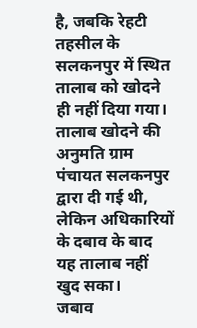है, जबकि रेहटी तहसील के सलकनपुर में स्थित तालाब को खोदने ही नहीं दिया गया। तालाब खोदने की अनुमति ग्राम पंचायत सलकनपुर द्वारा दी गई थी, लेकिन अधिकारियों के दबाव के बाद यह तालाब नहीं खुद सका।
जबाव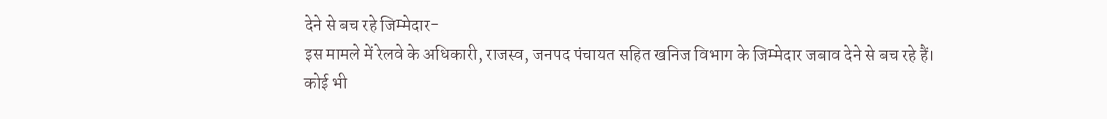देने से बच रहे जिम्मेदार-
इस मामले में रेलवे के अधिकारी, राजस्व, जनपद पंचायत सहित खनिज विभाग के जिम्मेदार जबाव देने से बच रहे हैं। कोई भी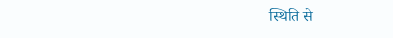स्थिति से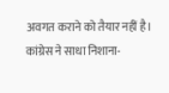अवगत कराने को तैयार नहीं है।
कांग्रेस ने साधा निशाना-